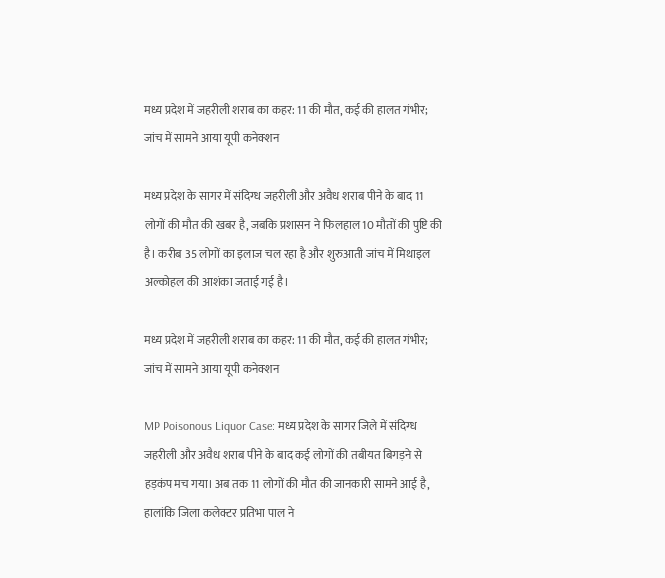मध्य प्रदेश में जहरीली शराब का कहर: 11 की मौत, कई की हालत गंभीर; जांच में सामने आया यूपी कनेक्शन

मध्य प्रदेश के सागर में संदिग्ध जहरीली और अवैध शराब पीने के बाद 11 लोगों की मौत की खबर है, जबकि प्रशासन ने फिलहाल 10 मौतों की पुष्टि की है। करीब 35 लोगों का इलाज चल रहा है और शुरुआती जांच में मिथाइल अल्कोहल की आशंका जताई गई है।

मध्य प्रदेश में जहरीली शराब का कहर: 11 की मौत, कई की हालत गंभीर; जांच में सामने आया यूपी कनेक्शन

MP Poisonous Liquor Case: मध्य प्रदेश के सागर जिले में संदिग्ध जहरीली और अवैध शराब पीने के बाद कई लोगों की तबीयत बिगड़ने से हड़कंप मच गया। अब तक 11 लोगों की मौत की जानकारी सामने आई है, हालांकि जिला कलेक्टर प्रतिभा पाल ने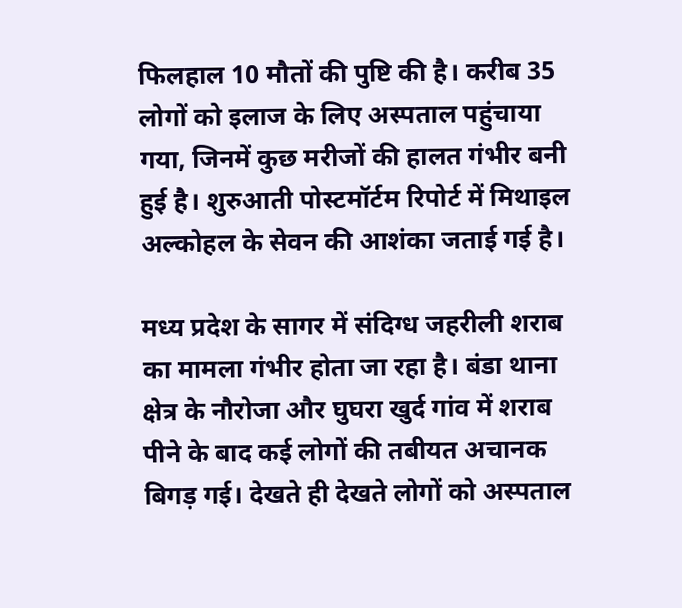फिलहाल 10 मौतों की पुष्टि की है। करीब 35 लोगों को इलाज के लिए अस्पताल पहुंचाया गया, जिनमें कुछ मरीजों की हालत गंभीर बनी हुई है। शुरुआती पोस्टमॉर्टम रिपोर्ट में मिथाइल अल्कोहल के सेवन की आशंका जताई गई है।

मध्य प्रदेश के सागर में संदिग्ध जहरीली शराब का मामला गंभीर होता जा रहा है। बंडा थाना क्षेत्र के नौरोजा और घुघरा खुर्द गांव में शराब पीने के बाद कई लोगों की तबीयत अचानक बिगड़ गई। देखते ही देखते लोगों को अस्पताल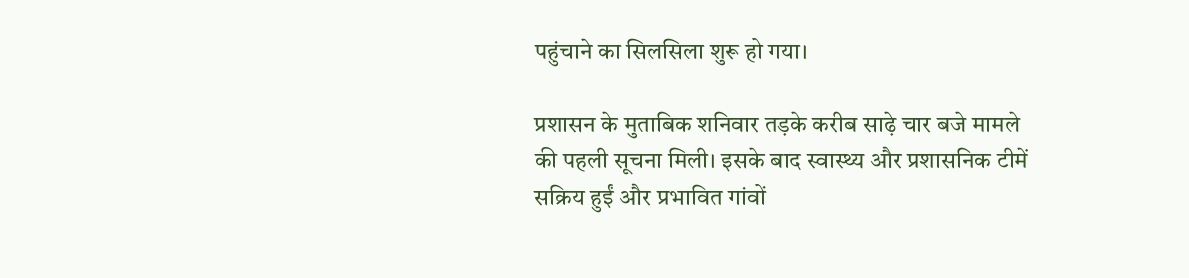पहुंचाने का सिलसिला शुरू हो गया।

प्रशासन के मुताबिक शनिवार तड़के करीब साढ़े चार बजे मामले की पहली सूचना मिली। इसके बाद स्वास्थ्य और प्रशासनिक टीमें सक्रिय हुईं और प्रभावित गांवों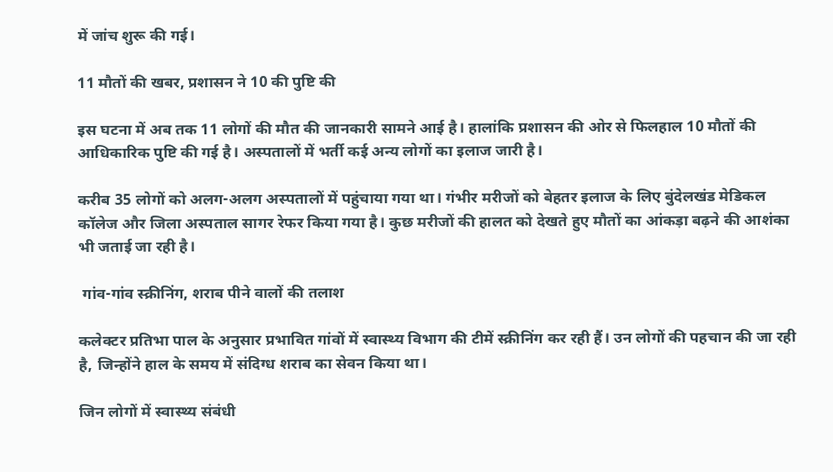में जांच शुरू की गई।

11 मौतों की खबर, प्रशासन ने 10 की पुष्टि की

इस घटना में अब तक 11 लोगों की मौत की जानकारी सामने आई है। हालांकि प्रशासन की ओर से फिलहाल 10 मौतों की आधिकारिक पुष्टि की गई है। अस्पतालों में भर्ती कई अन्य लोगों का इलाज जारी है।

करीब 35 लोगों को अलग-अलग अस्पतालों में पहुंचाया गया था। गंभीर मरीजों को बेहतर इलाज के लिए बुंदेलखंड मेडिकल कॉलेज और जिला अस्पताल सागर रेफर किया गया है। कुछ मरीजों की हालत को देखते हुए मौतों का आंकड़ा बढ़ने की आशंका भी जताई जा रही है।

 गांव-गांव स्क्रीनिंग, शराब पीने वालों की तलाश

कलेक्टर प्रतिभा पाल के अनुसार प्रभावित गांवों में स्वास्थ्य विभाग की टीमें स्क्रीनिंग कर रही हैं। उन लोगों की पहचान की जा रही है, जिन्होंने हाल के समय में संदिग्ध शराब का सेवन किया था।

जिन लोगों में स्वास्थ्य संबंधी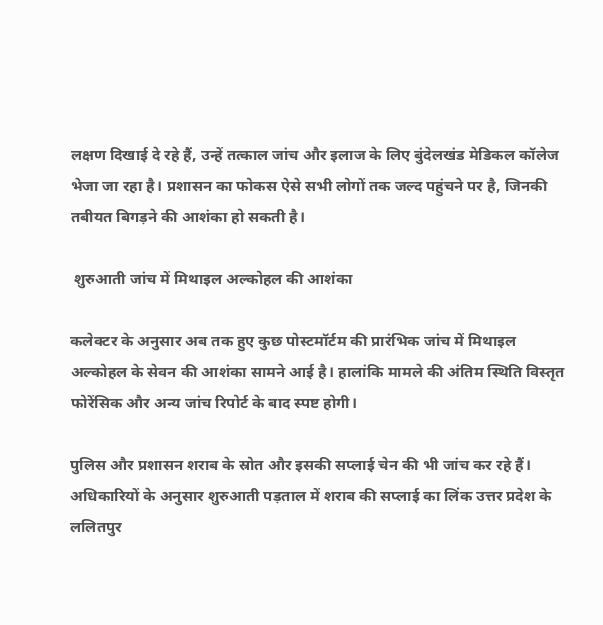लक्षण दिखाई दे रहे हैं, उन्हें तत्काल जांच और इलाज के लिए बुंदेलखंड मेडिकल कॉलेज भेजा जा रहा है। प्रशासन का फोकस ऐसे सभी लोगों तक जल्द पहुंचने पर है, जिनकी तबीयत बिगड़ने की आशंका हो सकती है।

 शुरुआती जांच में मिथाइल अल्कोहल की आशंका

कलेक्टर के अनुसार अब तक हुए कुछ पोस्टमॉर्टम की प्रारंभिक जांच में मिथाइल अल्कोहल के सेवन की आशंका सामने आई है। हालांकि मामले की अंतिम स्थिति विस्तृत फोरेंसिक और अन्य जांच रिपोर्ट के बाद स्पष्ट होगी।

पुलिस और प्रशासन शराब के स्रोत और इसकी सप्लाई चेन की भी जांच कर रहे हैं। अधिकारियों के अनुसार शुरुआती पड़ताल में शराब की सप्लाई का लिंक उत्तर प्रदेश के ललितपुर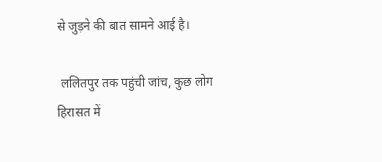से जुड़ने की बात सामने आई है।

 ललितपुर तक पहुंची जांच, कुछ लोग हिरासत में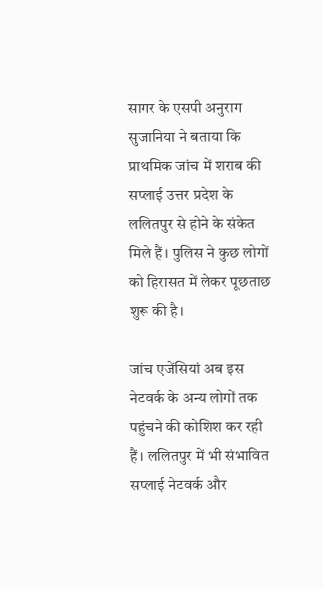सागर के एसपी अनुराग सुजानिया ने बताया कि प्राथमिक जांच में शराब की सप्लाई उत्तर प्रदेश के ललितपुर से होने के संकेत मिले हैं। पुलिस ने कुछ लोगों को हिरासत में लेकर पूछताछ शुरू की है।

जांच एजेंसियां अब इस नेटवर्क के अन्य लोगों तक पहुंचने की कोशिश कर रही हैं। ललितपुर में भी संभावित सप्लाई नेटवर्क और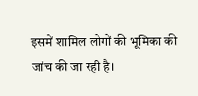इसमें शामिल लोगों की भूमिका की जांच की जा रही है।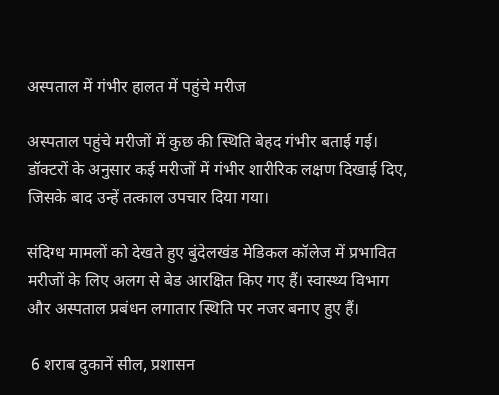अस्पताल में गंभीर हालत में पहुंचे मरीज

अस्पताल पहुंचे मरीजों में कुछ की स्थिति बेहद गंभीर बताई गई। डॉक्टरों के अनुसार कई मरीजों में गंभीर शारीरिक लक्षण दिखाई दिए, जिसके बाद उन्हें तत्काल उपचार दिया गया।

संदिग्ध मामलों को देखते हुए बुंदेलखंड मेडिकल कॉलेज में प्रभावित मरीजों के लिए अलग से बेड आरक्षित किए गए हैं। स्वास्थ्य विभाग और अस्पताल प्रबंधन लगातार स्थिति पर नजर बनाए हुए हैं।

 6 शराब दुकानें सील, प्रशासन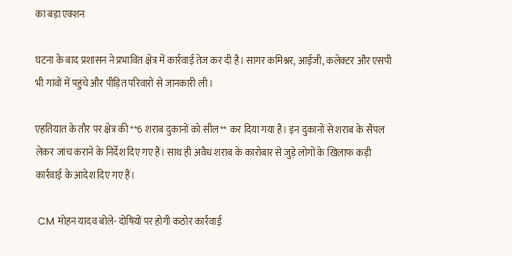का बड़ा एक्शन

घटना के बाद प्रशासन ने प्रभावित क्षेत्र में कार्रवाई तेज कर दी है। सागर कमिश्नर, आईजी, कलेक्टर और एसपी भी गांवों में पहुंचे और पीड़ित परिवारों से जानकारी ली।

एहतियात के तौर पर क्षेत्र की **6 शराब दुकानों को सील** कर दिया गया है। इन दुकानों से शराब के सैंपल लेकर जांच कराने के निर्देश दिए गए हैं। साथ ही अवैध शराब के कारोबार से जुड़े लोगों के खिलाफ कड़ी कार्रवाई के आदेश दिए गए हैं।

 CM मोहन यादव बोले- दोषियों पर होगी कठोर कार्रवाई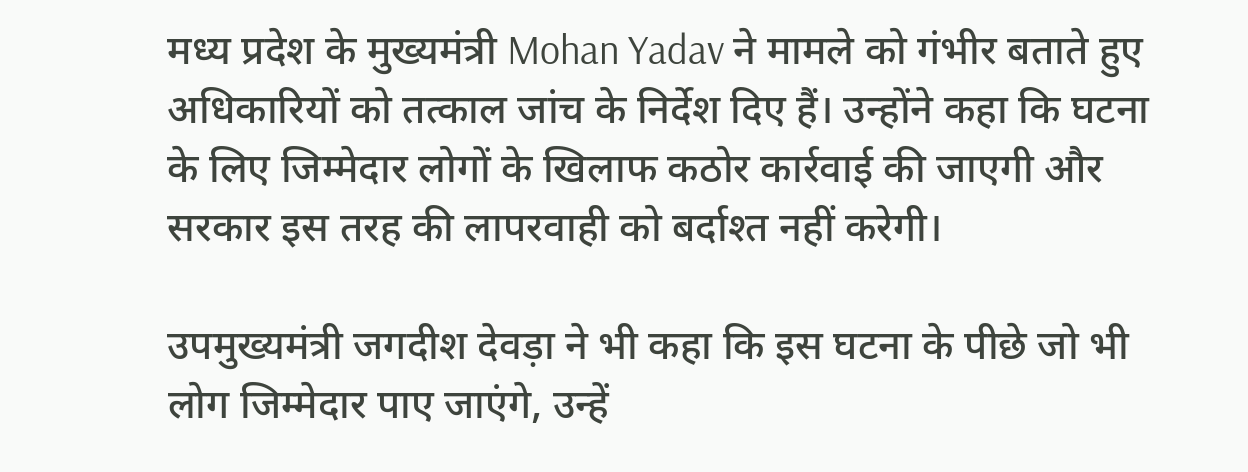मध्य प्रदेश के मुख्यमंत्री Mohan Yadav ने मामले को गंभीर बताते हुए अधिकारियों को तत्काल जांच के निर्देश दिए हैं। उन्होंने कहा कि घटना के लिए जिम्मेदार लोगों के खिलाफ कठोर कार्रवाई की जाएगी और सरकार इस तरह की लापरवाही को बर्दाश्त नहीं करेगी।

उपमुख्यमंत्री जगदीश देवड़ा ने भी कहा कि इस घटना के पीछे जो भी लोग जिम्मेदार पाए जाएंगे, उन्हें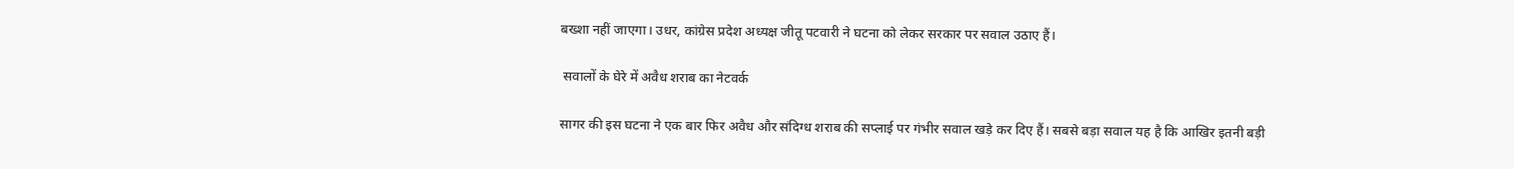बख्शा नहीं जाएगा। उधर, कांग्रेस प्रदेश अध्यक्ष जीतू पटवारी ने घटना को लेकर सरकार पर सवाल उठाए हैं।

 सवालों के घेरे में अवैध शराब का नेटवर्क

सागर की इस घटना ने एक बार फिर अवैध और संदिग्ध शराब की सप्लाई पर गंभीर सवाल खड़े कर दिए हैं। सबसे बड़ा सवाल यह है कि आखिर इतनी बड़ी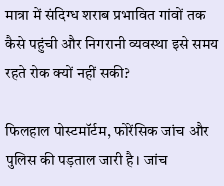मात्रा में संदिग्ध शराब प्रभावित गांवों तक कैसे पहुंची और निगरानी व्यवस्था इसे समय रहते रोक क्यों नहीं सकी?

फिलहाल पोस्टमॉर्टम, फोरेंसिक जांच और पुलिस की पड़ताल जारी है। जांच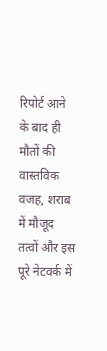रिपोर्ट आने के बाद ही मौतों की वास्तविक वजह, शराब में मौजूद तत्वों और इस पूरे नेटवर्क में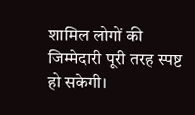शामिल लोगों की जिम्मेदारी पूरी तरह स्पष्ट हो सकेगी।